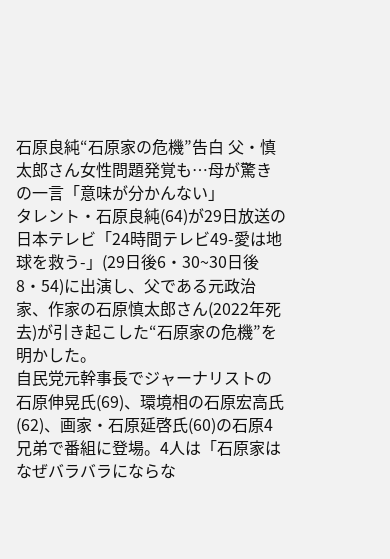石原良純“石原家の危機”告白 父・慎太郎さん女性問題発覚も…母が驚きの一言「意味が分かんない」
タレント・石原良純(64)が29日放送の日本テレビ「24時間テレビ49-愛は地球を救う-」(29日後6・30~30日後8・54)に出演し、父である元政治家、作家の石原慎太郎さん(2022年死去)が引き起こした“石原家の危機”を明かした。
自民党元幹事長でジャーナリストの石原伸晃氏(69)、環境相の石原宏高氏(62)、画家・石原延啓氏(60)の石原4兄弟で番組に登場。4人は「石原家はなぜバラバラにならな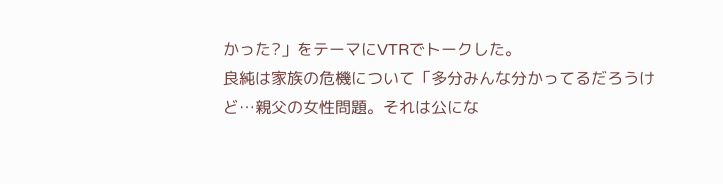かった?」をテーマにVTRでトークした。
良純は家族の危機について「多分みんな分かってるだろうけど…親父の女性問題。それは公にな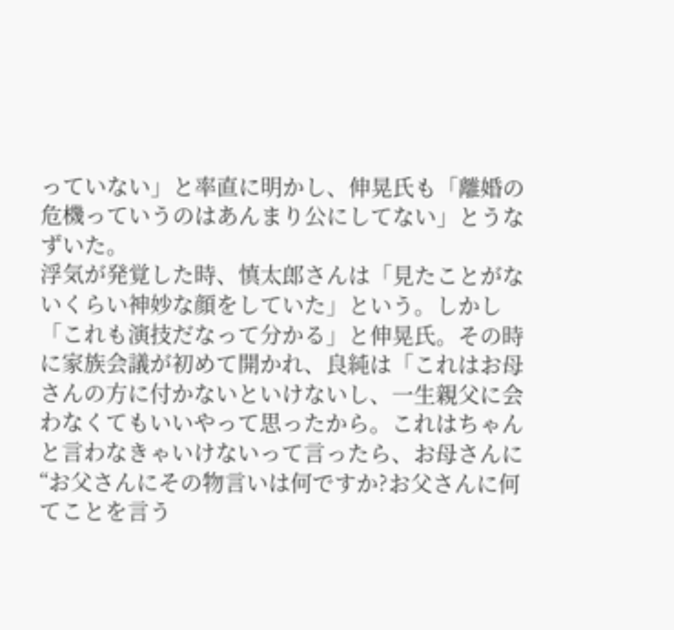っていない」と率直に明かし、伸晃氏も「離婚の危機っていうのはあんまり公にしてない」とうなずいた。
浮気が発覚した時、慎太郎さんは「見たことがないくらい神妙な顔をしていた」という。しかし「これも演技だなって分かる」と伸晃氏。その時に家族会議が初めて開かれ、良純は「これはお母さんの方に付かないといけないし、一生親父に会わなくてもいいやって思ったから。これはちゃんと言わなきゃいけないって言ったら、お母さんに“お父さんにその物言いは何ですか?お父さんに何てことを言う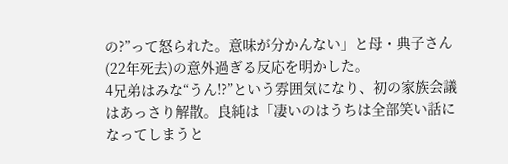の?”って怒られた。意味が分かんない」と母・典子さん(22年死去)の意外過ぎる反応を明かした。
4兄弟はみな“うん!?”という雰囲気になり、初の家族会議はあっさり解散。良純は「凄いのはうちは全部笑い話になってしまうと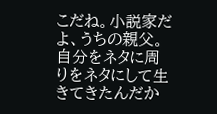こだね。小説家だよ、うちの親父。自分をネタに周りをネタにして生きてきたんだか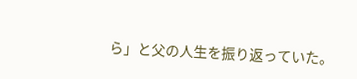ら」と父の人生を振り返っていた。